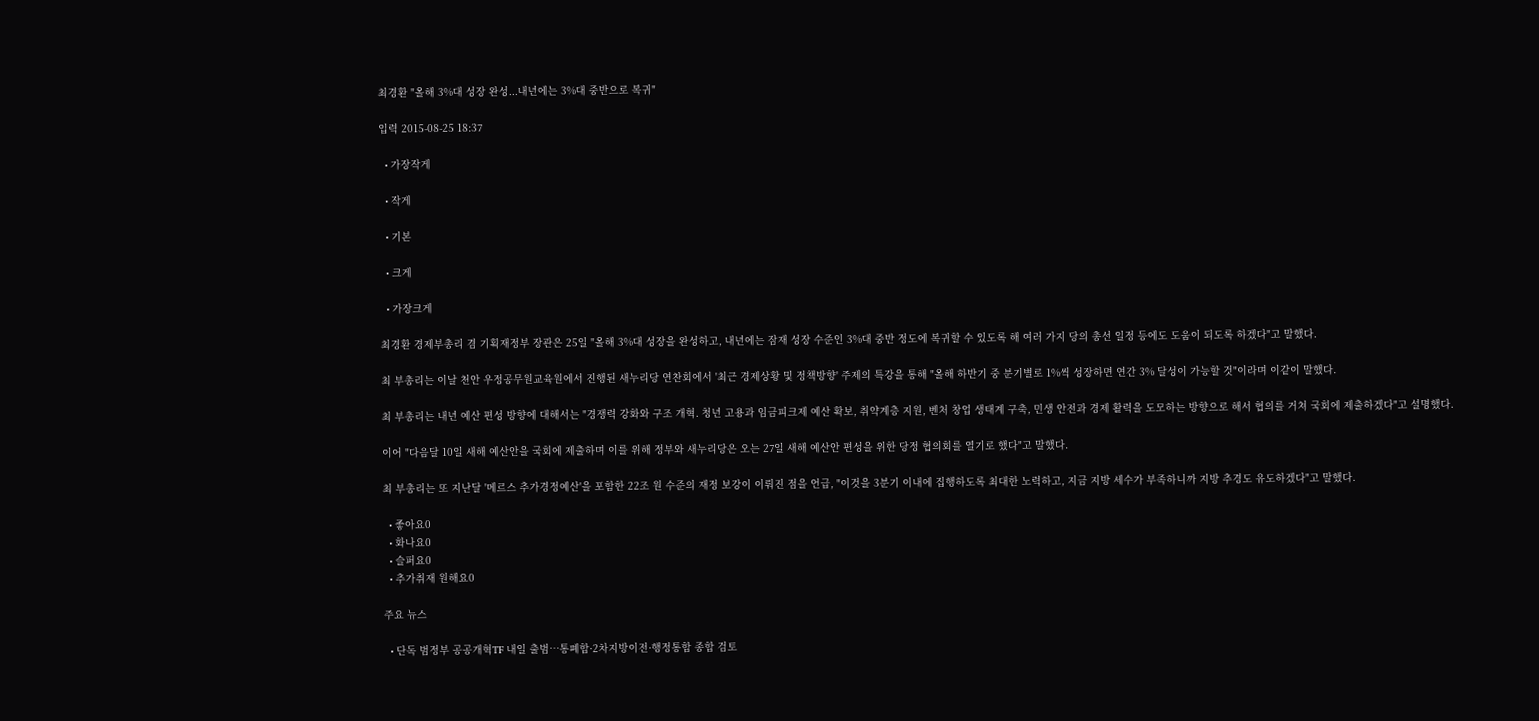최경환 "올해 3%대 성장 완성...내년에는 3%대 중반으로 복귀"

입력 2015-08-25 18:37

  • 가장작게

  • 작게

  • 기본

  • 크게

  • 가장크게

최경환 경제부총리 겸 기획재정부 장관은 25일 "올해 3%대 성장을 완성하고, 내년에는 잠재 성장 수준인 3%대 중반 정도에 복귀할 수 있도록 해 여러 가지 당의 총선 일정 등에도 도움이 되도록 하겠다"고 말했다.

최 부총리는 이날 천안 우정공무원교육원에서 진행된 새누리당 연찬회에서 '최근 경제상황 및 정책방향' 주제의 특강을 통해 "올해 하반기 중 분기별로 1%씩 성장하면 연간 3% 달성이 가능할 것"이라며 이같이 말했다.

최 부총리는 내년 예산 편성 방향에 대해서는 "경쟁력 강화와 구조 개혁. 청년 고용과 임금피크제 예산 확보, 취약계층 지원, 벤처 창업 생태계 구축, 민생 안전과 경제 활력을 도모하는 방향으로 해서 협의를 거쳐 국회에 제출하겠다"고 설명했다.

이어 "다음달 10일 새해 예산안을 국회에 제출하며 이를 위해 정부와 새누리당은 오는 27일 새해 예산안 편성을 위한 당정 협의회를 열기로 했다"고 말했다.

최 부총리는 또 지난달 '메르스 추가경정예산'을 포함한 22조 원 수준의 재정 보강이 이뤄진 점을 언급, "이것을 3분기 이내에 집행하도록 최대한 노력하고, 지금 지방 세수가 부족하니까 지방 추경도 유도하겠다"고 말했다.

  • 좋아요0
  • 화나요0
  • 슬퍼요0
  • 추가취재 원해요0

주요 뉴스

  • 단독 범정부 공공개혁TF 내일 출범…통폐합·2차지방이전·행정통합 종합 검토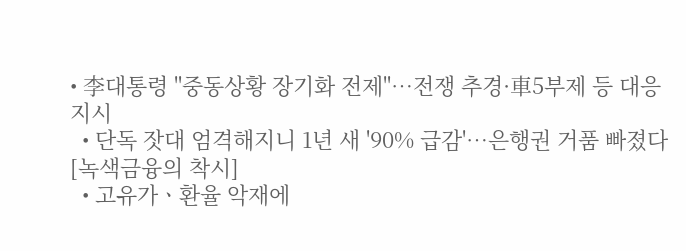• 李대통령 "중동상황 장기화 전제"…전쟁 추경·車5부제 등 대응 지시
  • 단독 잣대 엄격해지니 1년 새 '90% 급감'…은행권 거품 빠졌다[녹색금융의 착시]
  • 고유가ㆍ환율 악재에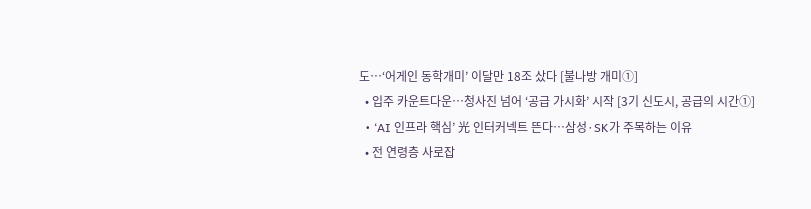도…‘어게인 동학개미’ 이달만 18조 샀다 [불나방 개미①]
  • 입주 카운트다운…청사진 넘어 ‘공급 가시화’ 시작 [3기 신도시, 공급의 시간①]
  • ‘AI 인프라 핵심’ 光 인터커넥트 뜬다…삼성·SK가 주목하는 이유
  • 전 연령층 사로잡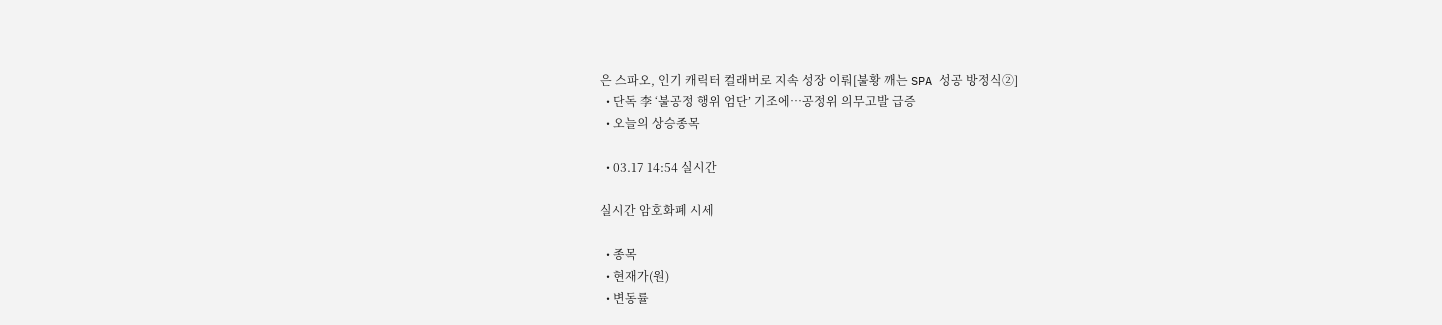은 스파오, 인기 캐릭터 컬래버로 지속 성장 이뤄[불황 깨는 SPA 성공 방정식②]
  • 단독 李 ‘불공정 행위 엄단’ 기조에…공정위 의무고발 급증
  • 오늘의 상승종목

  • 03.17 14:54 실시간

실시간 암호화폐 시세

  • 종목
  • 현재가(원)
  • 변동률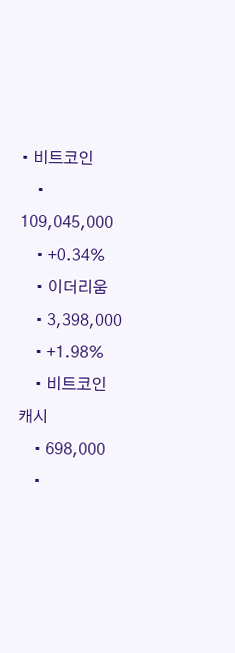• 비트코인
    • 109,045,000
    • +0.34%
    • 이더리움
    • 3,398,000
    • +1.98%
    • 비트코인 캐시
    • 698,000
    •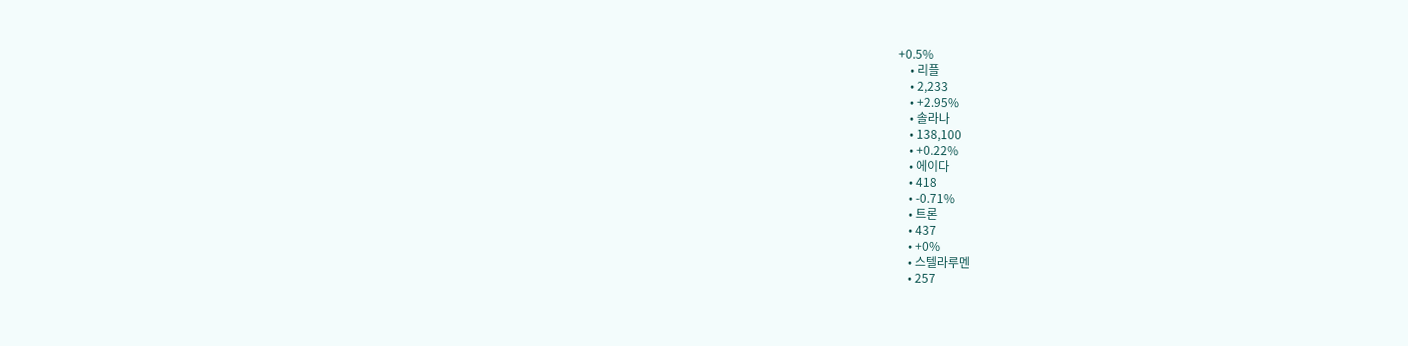+0.5%
    • 리플
    • 2,233
    • +2.95%
    • 솔라나
    • 138,100
    • +0.22%
    • 에이다
    • 418
    • -0.71%
    • 트론
    • 437
    • +0%
    • 스텔라루멘
    • 257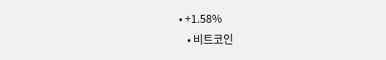• +1.58%
    • 비트코인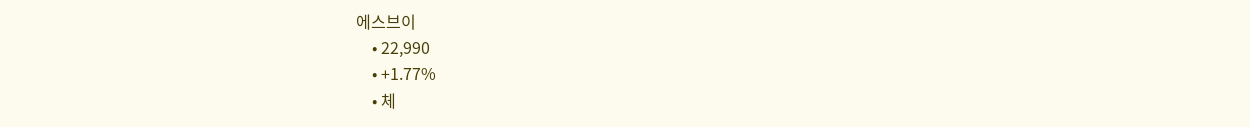에스브이
    • 22,990
    • +1.77%
    • 체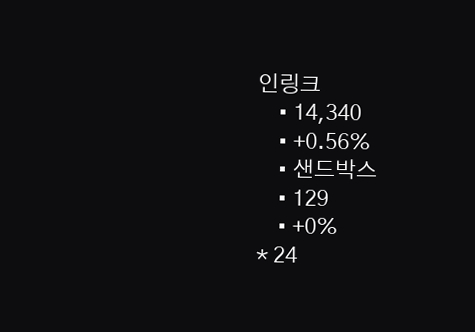인링크
    • 14,340
    • +0.56%
    • 샌드박스
    • 129
    • +0%
* 24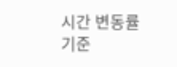시간 변동률 기준